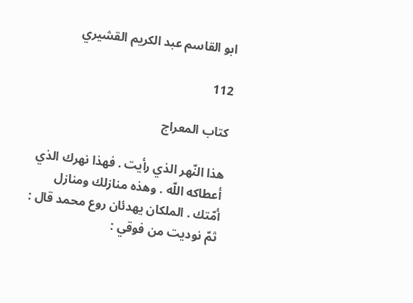ابو القاسم عبد الكريم القشيري

112

كتاب المعراج

هذا النّهر الذي رأيت . فهذا نهرك الذي أعطاكه اللّه . وهذه منازلك ومنازل أمّتك . الملكان يهدئان روع محمد قال : ثمّ نوديت من فوقي :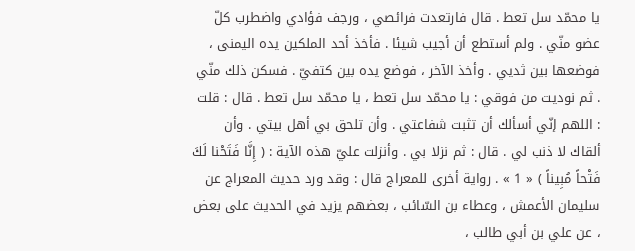يا محمّد سل تعط . قال فارتعدت فرائصي ، ورجف فؤادي واضطرب كلّ عضو منّي . ولم أستطع أن أجيب شيئا . فأخذ أحد الملكين يده اليمنى ، فوضعها بين ثديي . وأخذ الآخر ، فوضع يده بين كتفيّ . فسكن ذلك منّي . ثم نوديت من فوقي : يا محمّد سل تعط ، يا محمّد سل تعط . قال : قلت : اللهم إنّي أسألك أن تثبت شفاعتي . وأن تلحق بي أهل بيتي . وأن ألقاك لا ذنب لي . قال : ثم نزلا بي . وأنزلت عليّ هذه الآية : ( إِنَّا فَتَحْنا لَكَ فَتْحاً مُبِيناً ) « 1 » . رواية أخرى للمعراج قال : وقد ورد حديث المعراج عن سليمان الأعمش ، وعطاء بن السّائب ، بعضهم يزيد في الحديث على بعض ، عن علي بن أبي طالب ،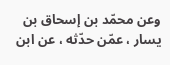وعن محمّد بن إسحاق بن يسار ، عمّن حدّثه ، عن ابن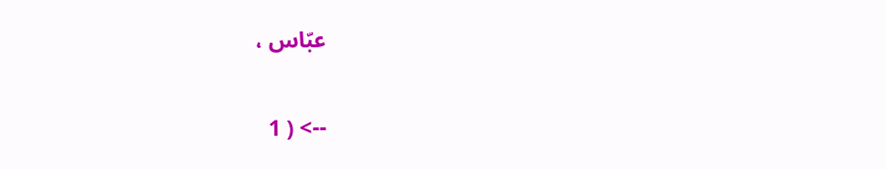عبّاس ،

--> ( 1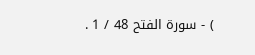) - سورة الفتح 48 / 1 .